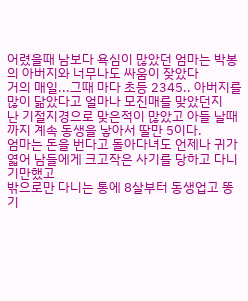어렸을때 남보다 욕심이 많았던 엄마는 박봉의 아버지와 너무나도 싸움이 잦았다
거의 매일...그때 마다 초등 2345.. 아버지를 많이 닮았다고 얼마나 모진매를 맞았던지
난 기절지경으로 맞은적이 많았고 아들 날때까지 계속 동생을 낳아서 딸만 5이다.
엄마는 돈을 번다고 돌아다녀도 언제나 귀가 엷어 남들에게 크고작은 사기를 당하고 다니기만했고
밖으로만 다니는 통에 8살부터 동생업고 똥기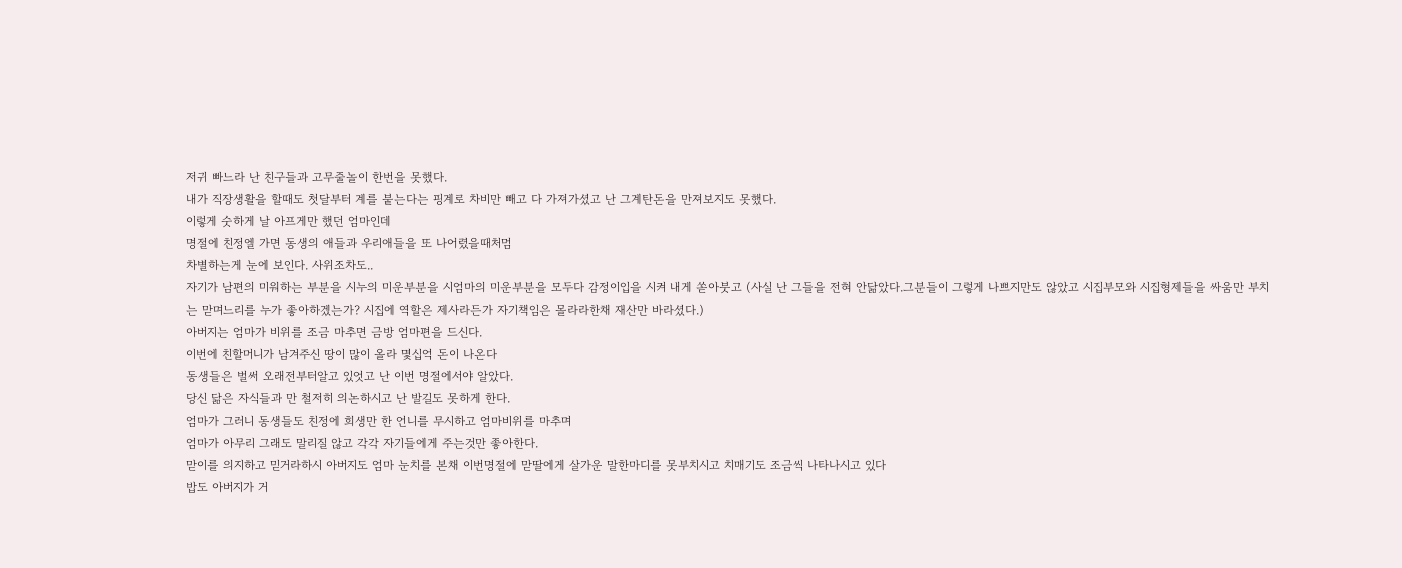저귀 빠느라 난 친구들과 고무줄놀이 한번을 못했다.
내가 직장생활을 할때도 첫달부터 계를 붙는다는 핑계로 차비만 빼고 다 가져가셨고 난 그계탄돈을 만져보지도 못했다.
이렇게 숫하게 날 아프게만 했던 엄마인데
명절에 친정엘 가면 동생의 애들과 우리애들을 또 나어렸을때처멈
차별하는게 눈에 보인다. 사위조차도..
자기가 남편의 미워하는 부분을 시누의 미운부분을 시엄마의 미운부분을 모두다 감정이입을 시켜 내게 쏟아붓고 (사실 난 그들을 전혀 안닮았다.그분들이 그렇게 나쁘지만도 않았고 시집부모와 시집형제들을 싸움만 부치는 맏며느리를 누가 좋아하겠는가? 시집에 역할은 제사라든가 자기책임은 몰라라한채 재산만 바라셨다.)
아버지는 엄마가 비위를 조금 마추면 금방 엄마편을 드신다.
이번에 친할머니가 남겨주신 땅이 많이 올라 몇십억 돈이 나온다
동생들은 벌써 오래전부터알고 있엇고 난 이번 명절에서야 알았다.
당신 닮은 자식들과 만 철저히 의논하시고 난 발길도 못하게 한다.
엄마가 그러니 동생들도 친정에 희생만 한 언니를 무시하고 엄마비위를 마추며
엄마가 아무리 그래도 말리질 않고 각각 자기들에게 주는것만 좋아한다.
맏이를 의지하고 믿거라하시 아버지도 엄마 눈치를 본채 이번명절에 맏딸에게 살가운 말한마디를 못부치시고 치매기도 조금씩 나타나시고 있다
밥도 아버지가 거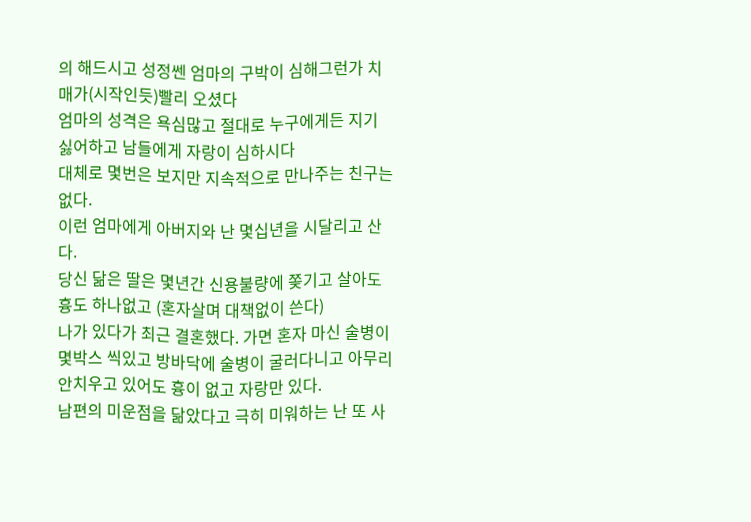의 해드시고 성정쎈 엄마의 구박이 심해그런가 치매가(시작인듯)빨리 오셨다
엄마의 성격은 욕심많고 절대로 누구에게든 지기 싫어하고 남들에게 자랑이 심하시다
대체로 몇번은 보지만 지속적으로 만나주는 친구는 없다.
이런 엄마에게 아버지와 난 몇십년을 시달리고 산다.
당신 닮은 딸은 몇년간 신용불량에 쫒기고 살아도 흉도 하나없고 (혼자살며 대책없이 쓴다)
나가 있다가 최근 결혼했다. 가면 혼자 마신 술병이 몇박스 씩있고 방바닥에 술병이 굴러다니고 아무리 안치우고 있어도 흉이 없고 자랑만 있다.
남편의 미운점을 닮았다고 극히 미워하는 난 또 사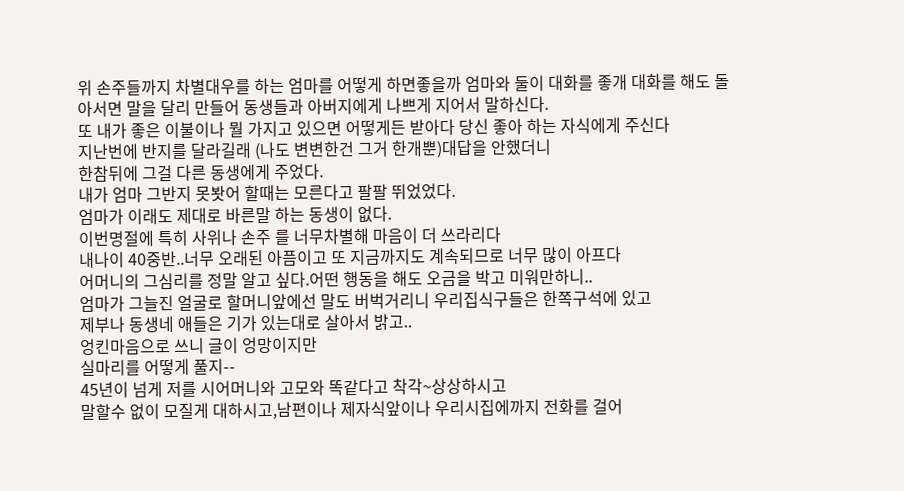위 손주들까지 차별대우를 하는 엄마를 어떻게 하면좋을까 엄마와 둘이 대화를 좋개 대화를 해도 돌아서면 말을 달리 만들어 동생들과 아버지에게 나쁘게 지어서 말하신다.
또 내가 좋은 이불이나 뭘 가지고 있으면 어떻게든 받아다 당신 좋아 하는 자식에게 주신다
지난번에 반지를 달라길래 (나도 변변한건 그거 한개뿐)대답을 안했더니
한참뒤에 그걸 다른 동생에게 주었다.
내가 엄마 그반지 못봣어 할때는 모른다고 팔팔 뛰었었다.
엄마가 이래도 제대로 바른말 하는 동생이 없다.
이번명절에 특히 사위나 손주 를 너무차별해 마음이 더 쓰라리다
내나이 40중반..너무 오래된 아픔이고 또 지금까지도 계속되므로 너무 많이 아프다
어머니의 그심리를 정말 알고 싶다.어떤 행동을 해도 오금을 박고 미워만하니..
엄마가 그늘진 얼굴로 할머니앞에선 말도 버벅거리니 우리집식구들은 한쪽구석에 있고
제부나 동생네 애들은 기가 있는대로 살아서 밝고..
엉킨마음으로 쓰니 글이 엉망이지만
실마리를 어떻게 풀지--
45년이 넘게 저를 시어머니와 고모와 똑같다고 착각~상상하시고
말할수 없이 모질게 대하시고,남편이나 제자식앞이나 우리시집에까지 전화를 걸어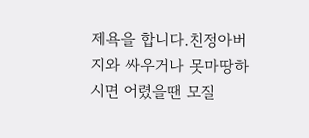제욕을 합니다.친정아버지와 싸우거나 못마땅하시면 어렸을땐 모질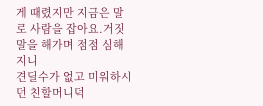게 때렸지만 지금은 말로 사람을 잡아요.거짓말을 해가며 점점 심해지니
견딜수가 없고 미워하시던 친할머니덕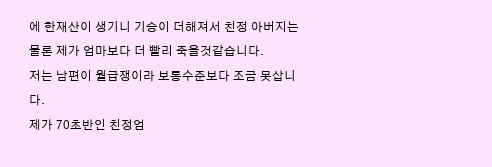에 한재산이 생기니 기승이 더해져서 친정 아버지는 물론 제가 엄마보다 더 빨리 죽을것같습니다.
저는 남편이 월급쟁이라 보통수준보다 조금 못삽니다.
제가 70초반인 친정엄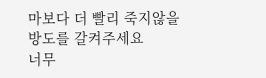마보다 더 빨리 죽지않을 방도를 갈켜주세요
너무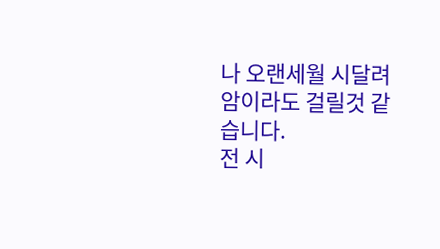나 오랜세월 시달려 암이라도 걸릴것 같습니다.
전 시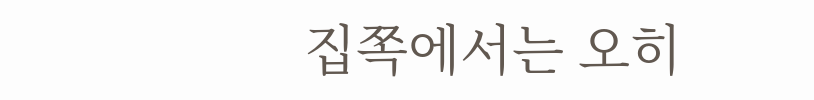집쪽에서는 오히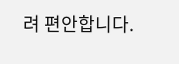려 편안합니다.